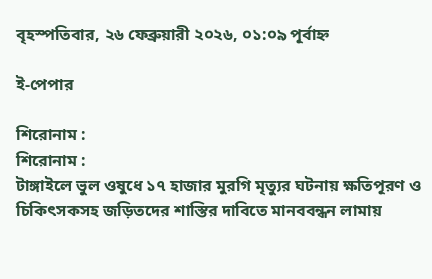বৃহস্পতিবার, ২৬ ফেব্রুয়ারী ২০২৬, ০১:০৯ পূর্বাহ্ন

ই-পেপার

শিরোনাম :
শিরোনাম :
টাঙ্গাইলে ভুল ওষুধে ১৭ হাজার মুরগি মৃত্যুর ঘটনায় ক্ষতিপূরণ ও চিকিৎসকসহ জড়িতদের শাস্তির দাবিতে মানববন্ধন লামায়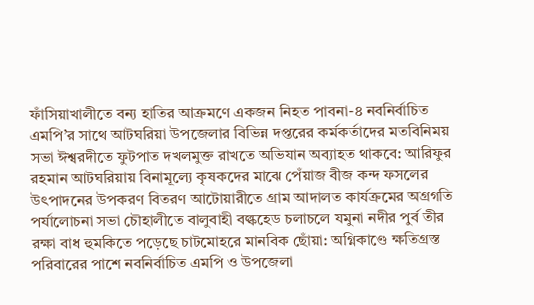ফাঁসিয়াখালীতে বন্য হাতির আক্রমণে একজন নিহত পাবনা-৪ নবনির্বাচিত এমপি’র সাথে আটঘরিয়া উপজেলার বিভিন্ন দপ্তরের কর্মকর্তাদের মতবিনিময় সভা ঈশ্বরদীতে ফুটপাত দখলমুক্ত রাখতে অভিযান অব্যাহত থাকবে: আরিফুর রহমান আটঘরিয়ায় বিনামূল্যে কৃষকদের মাঝে পেঁয়াজ বীজ কন্দ ফসলের উৎপাদনের উপকরণ বিতরণ আটোয়ারীতে গ্রাম আদালত কার্যক্রমের অগ্রগতি পর্যালোচনা সভা চৌহালীতে বালুবাহী বল্কহেড চলাচলে যমুনা নদীর পুর্ব তীর রক্ষা বাধ হুমকিতে পড়েছে চাটমোহরে মানবিক ছোঁয়া: অগ্নিকাণ্ডে ক্ষতিগ্রস্ত পরিবারের পাশে নবনির্বাচিত এমপি ও উপজেলা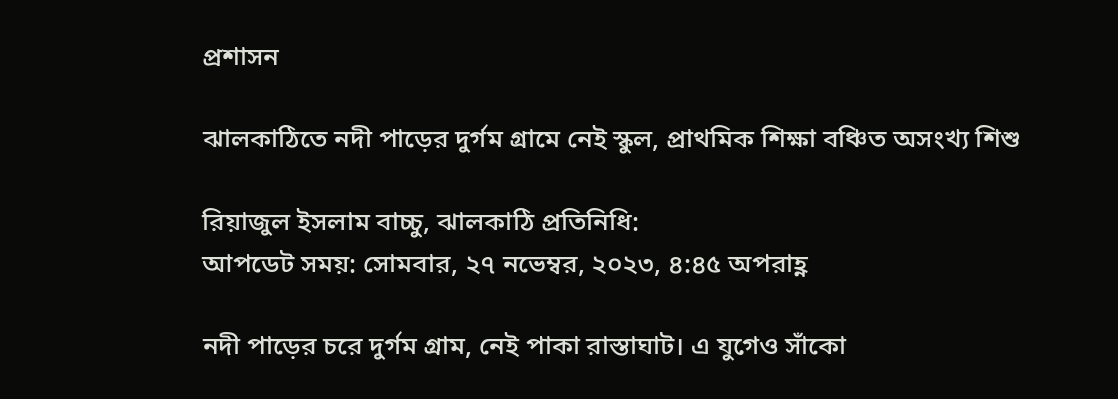প্রশাসন

ঝালকাঠিতে নদী পাড়ের দুর্গম গ্রামে নেই স্কুল, প্রাথমিক শিক্ষা বঞ্চিত অসংখ্য শিশু

রিয়াজুল ইসলাম বাচ্চু, ঝালকাঠি প্রতিনিধি:
আপডেট সময়: সোমবার, ২৭ নভেম্বর, ২০২৩, ৪:৪৫ অপরাহ্ণ

নদী পাড়ের চরে দুর্গম গ্রাম, নেই পাকা রাস্তাঘাট। এ যুগেও সাঁকো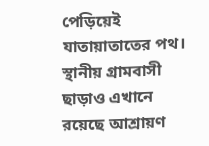পেড়িয়েই যাতায়াতাতের পথ। স্থানীয় গ্রামবাসী ছাড়াও এখানে রয়েছে আশ্রায়ণ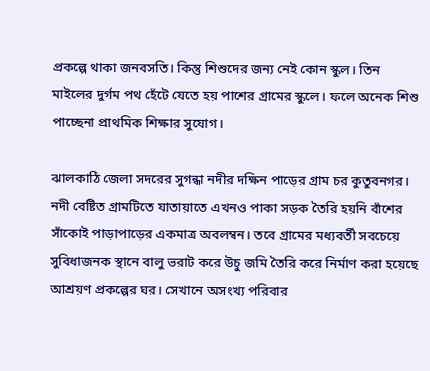প্রকল্পে থাকা জনবসতি। কিন্তু শিশুদের জন্য নেই কোন স্কুল। তিন মাইলের দুর্গম পথ হেঁটে যেতে হয় পাশের গ্রামের স্কুলে। ফলে অনেক শিশু পাচ্ছেনা প্রাথমিক শিক্ষার সুযোগ।

ঝালকাঠি জেলা সদরের সুগন্ধা নদীর দক্ষিন পাড়ের গ্রাম চর কুতুবনগর। নদী বেষ্টিত গ্রামটিতে যাতায়াতে এখনও পাকা সড়ক তৈরি হয়নি বাঁশের সাঁকোই পাড়াপাড়ের একমাত্র অবলম্বন। তবে গ্রামের মধ্যবর্তী সবচেয়ে সুবিধাজনক স্থানে বালু ভরাট করে উচু জমি তৈরি করে নির্মাণ করা হয়েছে আশ্রয়ণ প্রকল্পের ঘর। সেখানে অসংখ্য পরিবার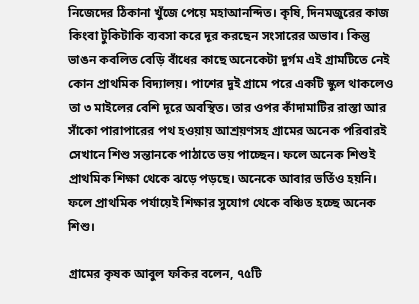নিজেদের ঠিকানা খুঁজে পেয়ে মহাআনন্দিত। কৃষি, দিনমজুরের কাজ কিংবা টুকিটাকি ব্যবসা করে দূর করছেন সংসারের অভাব। কিন্তু ভাঙন কবলিত বেড়ি বাঁধের কাছে অনেকেটা দুর্গম এই গ্রামটিতে নেই কোন প্রাথমিক বিদ্যালয়। পাশের দুই গ্রামে পরে একটি স্কুল থাকলেও তা ৩ মাইলের বেশি দূরে অবস্থিত। তার ওপর কাঁদামাটির রাস্তা আর সাঁকো পারাপারের পথ হওয়ায় আশ্রয়ণসহ গ্রামের অনেক পরিবারই সেখানে শিশু সন্তানকে পাঠাতে ভয় পাচ্ছেন। ফলে অনেক শিশুই প্রাথমিক শিক্ষা থেকে ঝড়ে পড়ছে। অনেকে আবার ভর্তিও হয়নি। ফলে প্রাথমিক পর্যায়েই শিক্ষার সুযোগ থেকে বঞ্চিত হচ্ছে অনেক শিশু।

গ্রামের কৃষক আবুল ফকির বলেন, ৭৫টি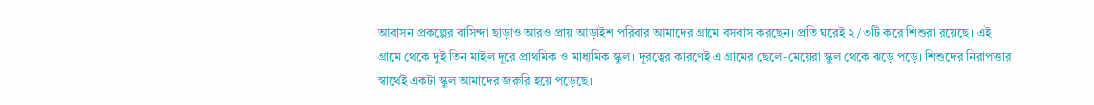আবাসন প্রকল্পের বাসিন্দা ছাড়াও আরও প্রায় আড়াইশ পরিবার আমাদের গ্রামে বসবাস করছেন। প্রতি ঘরেই ২/৩টি করে শিশুরা রয়েছে। এই গ্রামে থেকে দুই তিন মাইল দূরে প্রাথমিক ও মাধ্যমিক স্কুল। দূরত্বের কারণেই এ গ্রামের ছেলে-মেয়েরা স্কুল থেকে ঝড়ে পড়ে। শিশুদের নিরাপত্তার স্বার্থেই একটা স্কুল আমাদের জরুরি হয়ে পড়েছে।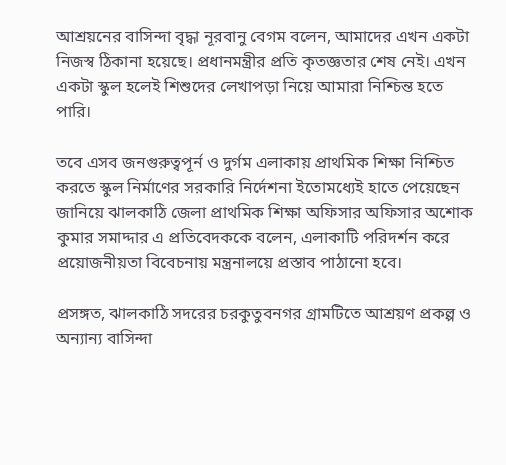আশ্রয়নের বাসিন্দা বৃদ্ধা নূরবানু বেগম বলেন, আমাদের এখন একটা নিজস্ব ঠিকানা হয়েছে। প্রধানমন্ত্রীর প্রতি কৃতজ্ঞতার শেষ নেই। এখন একটা স্কুল হলেই শিশুদের লেখাপড়া নিয়ে আমারা নিশ্চিন্ত হতে পারি।

তবে এসব জনগুরুত্বপূর্ন ও দুর্গম এলাকায় প্রাথমিক শিক্ষা নিশ্চিত করতে স্কুল নির্মাণের সরকারি নির্দেশনা ইতোমধ্যেই হাতে পেয়েছেন জানিয়ে ঝালকাঠি জেলা প্রাথমিক শিক্ষা অফিসার অফিসার অশোক কুমার সমাদ্দার এ প্রতিবেদককে বলেন, এলাকাটি পরিদর্শন করে প্রয়োজনীয়তা বিবেচনায় মন্ত্রনালয়ে প্রস্তাব পাঠানো হবে।

প্রসঙ্গত, ঝালকাঠি সদরের চরকুতুবনগর গ্রামটিতে আশ্রয়ণ প্রকল্প ও অন্যান্য বাসিন্দা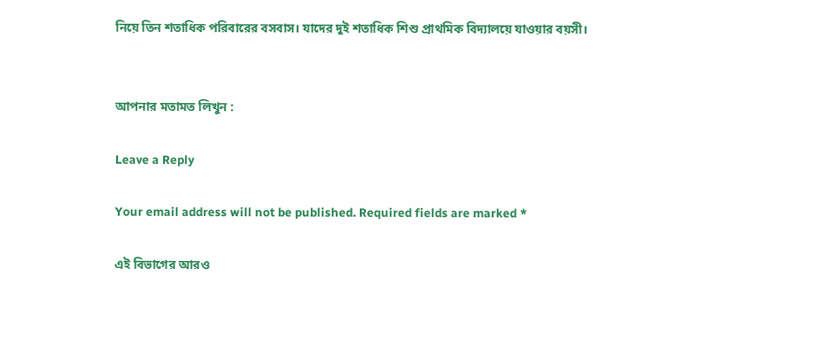নিয়ে তিন শতাধিক পরিবারের বসবাস। যাদের দুই শতাধিক শিশু প্রাথমিক বিদ্যালয়ে যাওয়ার বয়সী।


আপনার মতামত লিখুন :

Leave a Reply

Your email address will not be published. Required fields are marked *

এই বিভাগের আরও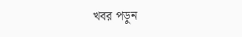খবর পড়ুন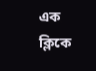এক ক্লিকে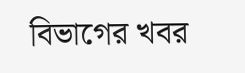বিভাগের খবর